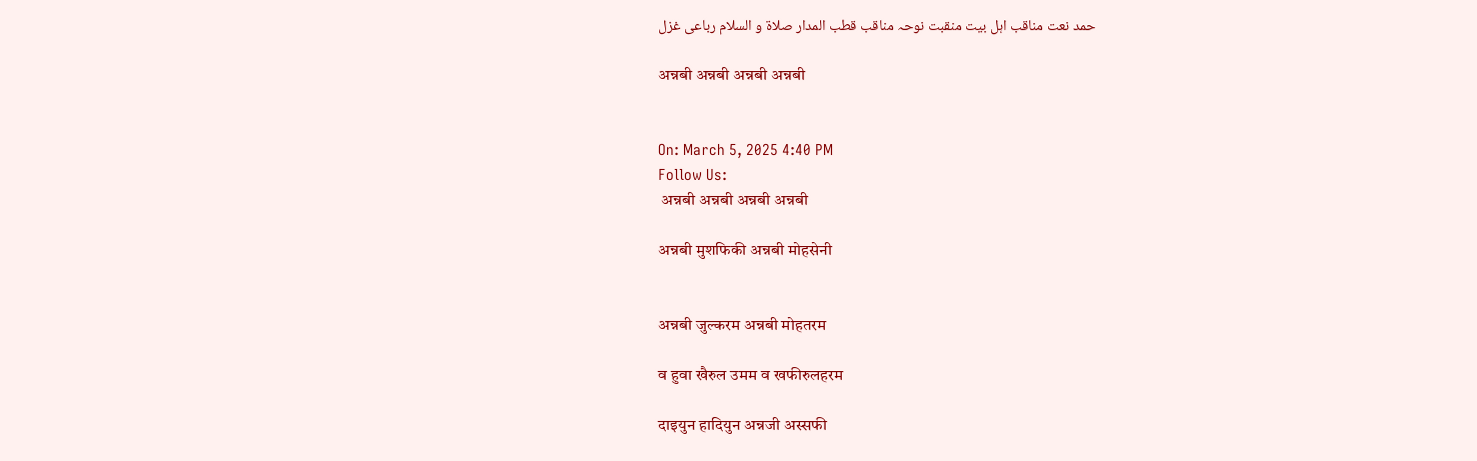حمد نعت مناقب اہل بیت منقبت نوحہ مناقب قطب المدار صلاۃ و السلام رباعی غزل

अन्नबी अन्नबी अन्नबी अन्नबी


On: March 5, 2025 4:40 PM
Follow Us:
 अन्नबी अन्नबी अन्नबी अन्नबी

अन्नबी मुशफिकी अन्नबी मोहसेनी


अन्नबी जुल्करम अन्नबी मोहतरम

व हुवा खैरुल उमम व खफीरुलहरम

दाइयुन हादियुन अन्नजी अस्सफी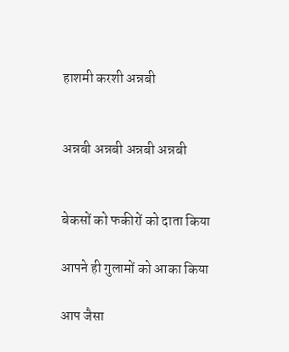हाशमी करशी अन्नबी


अन्नबी अन्नबी अन्नबी अन्नबी


बेकसों को फकीरों को दाता किया

आपने ही गुलामों को आका किया

आप जैसा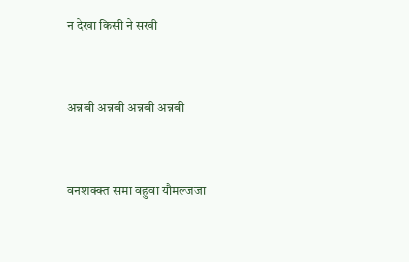न देखा किसी ने सखी


अन्नबी अन्नबी अन्नबी अन्नबी


वनशक्क्त समा वहुवा यौमल्जजा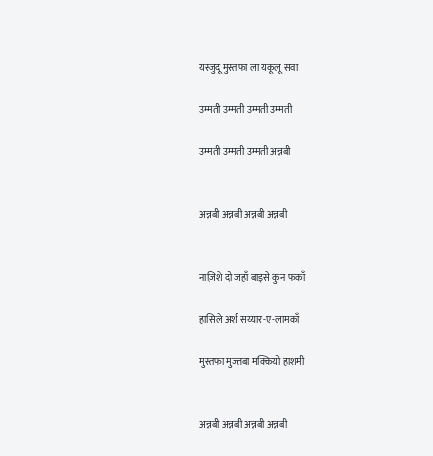यस्जुदू मुस्तफा ला यकूलू सवा

उम्मती उम्मती उम्मती उम्मती

उम्मती उम्मती उम्मती अन्नबी


अन्नबी अन्नबी अन्नबी अन्नबी


नाज़िशे दो जहाँ बाइसे कुन फकाँ

हासिले अर्श सय्यार-ए-लामकाँ

मुस्तफा मुज्तबा मक्कियो हाशमी


अन्नबी अन्नबी अन्नबी अन्नबी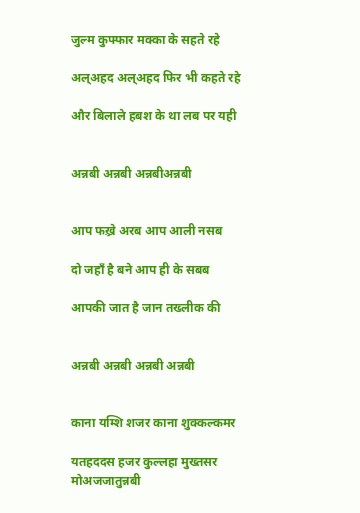जुल्म कुफ्फार मक्का के सहते रहे

अल्अहद अल्अहद फिर भी कहते रहे

और बिलाले हबश के था लब पर यही


अन्नबी अन्नबी अन्नबीअन्नबी


आप फख़्रे अरब आप आली नसब

दो जहाँ है बने आप ही के सबब

आपकी जात है जान तख्लीक की


अन्नबी अन्नबी अन्नबी अन्नबी


काना यम्शि शजर काना शुक्कल्कमर

यतहददस हजर कुल्लहा मुख्तसर
मोअजजातुन्नबी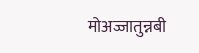मोअज्जातुन्नबी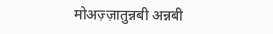मोअज़्ज़ातुन्नबी अन्नबी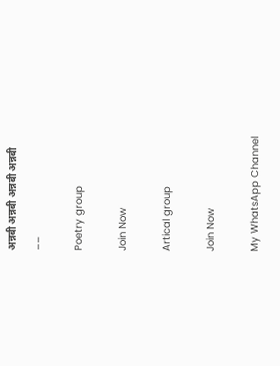अन्नबी अन्नबी अन्नबी अन्नबी
__

Poetry group

Join Now

Artical group

Join Now

My WhatsApp Channel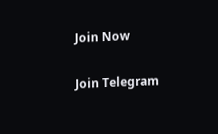Join Now

Join Telegram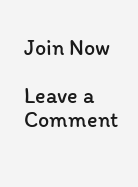Join Now

Leave a Comment